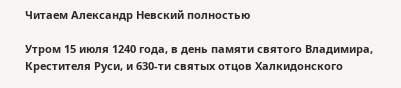Читаем Александр Невский полностью

Утром 15 июля 1240 года, в день памяти святого Владимира, Крестителя Руси, и 630-ти святых отцов Халкидонского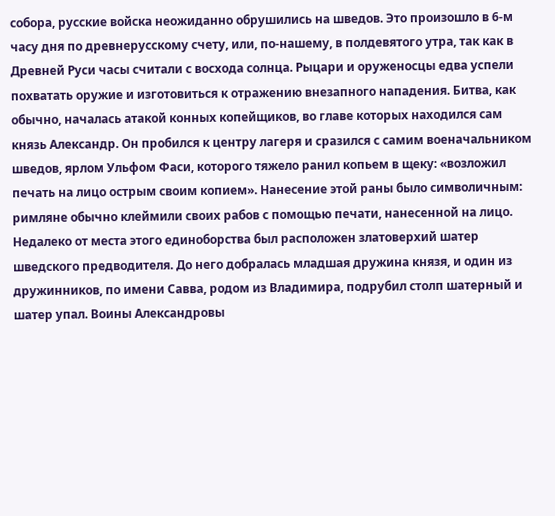собора, русские войска неожиданно обрушились на шведов. Это произошло в 6-м часу дня по древнерусскому счету, или, по-нашему, в полдевятого утра, так как в Древней Руси часы считали с восхода солнца. Рыцари и оруженосцы едва успели похватать оружие и изготовиться к отражению внезапного нападения. Битва, как обычно, началась атакой конных копейщиков, во главе которых находился сам князь Александр. Он пробился к центру лагеря и сразился с самим военачальником шведов, ярлом Ульфом Фаси, которого тяжело ранил копьем в щеку: «возложил печать на лицо острым своим копием». Нанесение этой раны было символичным: римляне обычно клеймили своих рабов с помощью печати, нанесенной на лицо. Недалеко от места этого единоборства был расположен златоверхий шатер шведского предводителя. До него добралась младшая дружина князя, и один из дружинников, по имени Савва, родом из Владимира, подрубил столп шатерный и шатер упал. Воины Александровы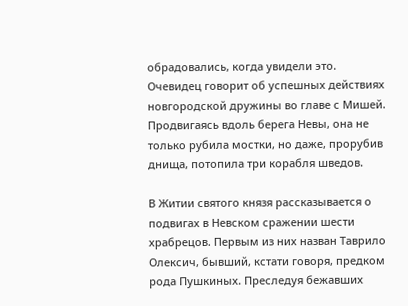обрадовались, когда увидели это. Очевидец говорит об успешных действиях новгородской дружины во главе с Мишей. Продвигаясь вдоль берега Невы, она не только рубила мостки, но даже, прорубив днища, потопила три корабля шведов.

В Житии святого князя рассказывается о подвигах в Невском сражении шести храбрецов. Первым из них назван Таврило Олексич, бывший, кстати говоря, предком рода Пушкиных. Преследуя бежавших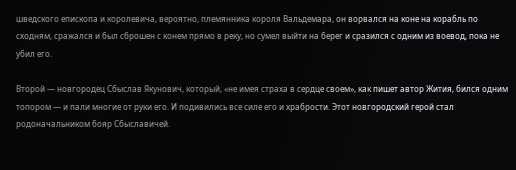шведского епископа и королевича, вероятно, племянника короля Вальдемара, он ворвался на коне на корабль по сходням, сражался и был сброшен с конем прямо в реку, но сумел выйти на берег и сразился с одним из воевод, пока не убил его.

Второй — новгородец Сбыслав Якунович, который, «не имея страха в сердце своем», как пишет автор Жития, бился одним топором — и пали многие от руки его. И подивились все силе его и храбрости. Этот новгородский герой стал родоначальником бояр Сбыславичей.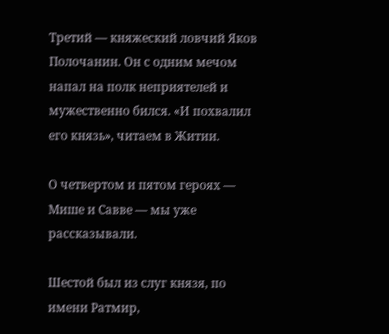Третий — княжеский ловчий Яков Полочанин. Он с одним мечом напал на полк неприятелей и мужественно бился. «И похвалил его князь», читаем в Житии.

О четвертом и пятом героях — Мише и Савве — мы уже рассказывали.

Шестой был из слуг князя, по имени Ратмир,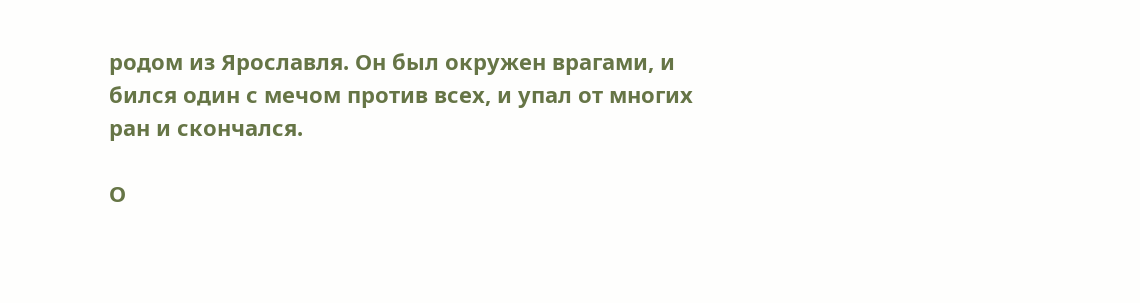родом из Ярославля. Он был окружен врагами, и бился один с мечом против всех, и упал от многих ран и скончался.

О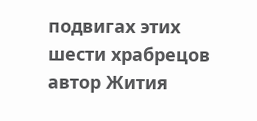подвигах этих шести храбрецов автор Жития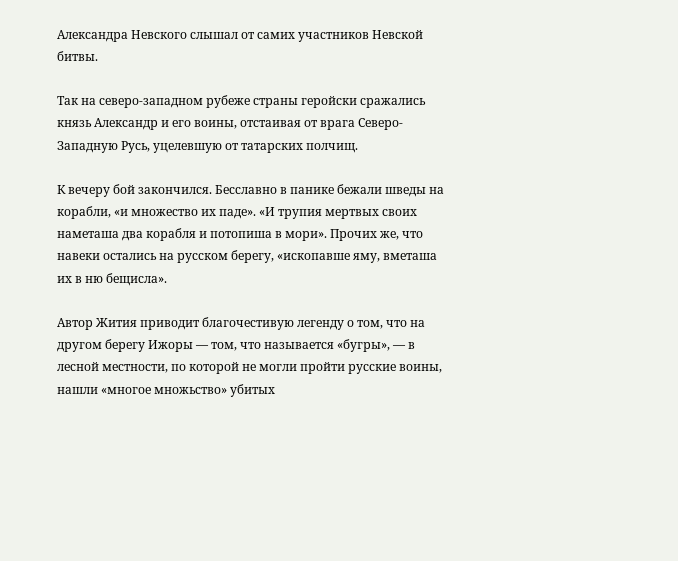Александра Невского слышал от самих участников Невской битвы.

Так на северо-западном рубеже страны геройски сражались князь Александр и его воины, отстаивая от врага Северо-Западную Русь, уцелевшую от татарских полчищ.

К вечеру бой закончился. Бесславно в панике бежали шведы на корабли, «и множество их паде». «И трупия мертвых своих наметаша два корабля и потопиша в мори». Прочих же, что навеки остались на русском берегу, «ископавше яму, вметаша их в ню бещисла».

Автор Жития приводит благочестивую легенду о том, что на другом берегу Ижоры — том, что называется «бугры», — в лесной местности, по которой не могли пройти русские воины, нашли «многое множьство» убитых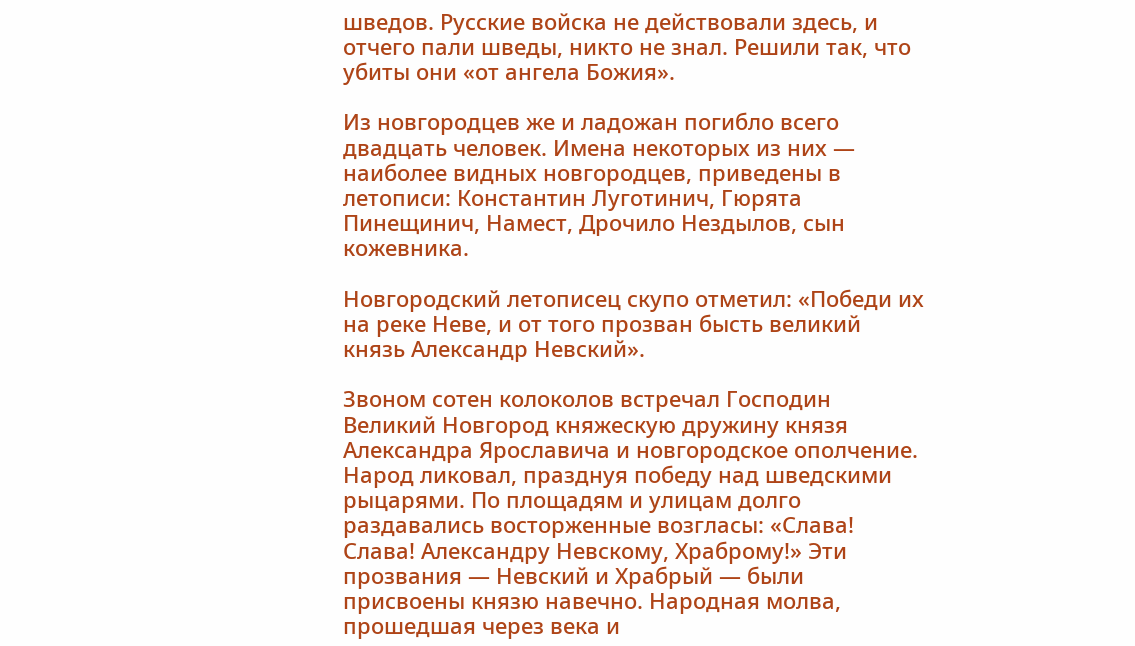шведов. Русские войска не действовали здесь, и отчего пали шведы, никто не знал. Решили так, что убиты они «от ангела Божия».

Из новгородцев же и ладожан погибло всего двадцать человек. Имена некоторых из них — наиболее видных новгородцев, приведены в летописи: Константин Луготинич, Гюрята Пинещинич, Намест, Дрочило Нездылов, сын кожевника.

Новгородский летописец скупо отметил: «Победи их на реке Неве, и от того прозван бысть великий князь Александр Невский».

Звоном сотен колоколов встречал Господин Великий Новгород княжескую дружину князя Александра Ярославича и новгородское ополчение. Народ ликовал, празднуя победу над шведскими рыцарями. По площадям и улицам долго раздавались восторженные возгласы: «Слава! Слава! Александру Невскому, Храброму!» Эти прозвания — Невский и Храбрый — были присвоены князю навечно. Народная молва, прошедшая через века и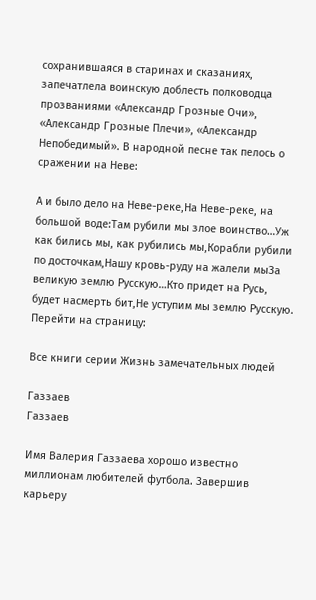сохранившаяся в старинах и сказаниях, запечатлела воинскую доблесть полководца прозваниями «Александр Грозные Очи», «Александр Грозные Плечи», «Александр Непобедимый». В народной песне так пелось о сражении на Неве:

А и было дело на Неве-реке,На Неве-реке, на большой воде:Там рубили мы злое воинство…Уж как бились мы, как рубились мы,Корабли рубили по досточкам,Нашу кровь-руду на жалели мыЗа великую землю Русскую…Кто придет на Русь, будет насмерть бит,Не уступим мы землю Русскую.
Перейти на страницу:

Все книги серии Жизнь замечательных людей

Газзаев
Газзаев

Имя Валерия Газзаева хорошо известно миллионам любителей футбола. Завершив карьеру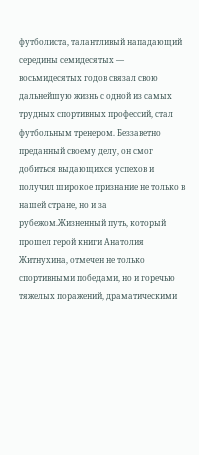футболиста, талантливый нападающий середины семидесятых — восьмидесятых годов связал свою дальнейшую жизнь с одной из самых трудных спортивных профессий, стал футбольным тренером. Беззаветно преданный своему делу, он смог добиться выдающихся успехов и получил широкое признание не только в нашей стране, но и за рубежом.Жизненный путь, который прошел герой книги Анатолия Житнухина, отмечен не только спортивными победами, но и горечью тяжелых поражений, драматическими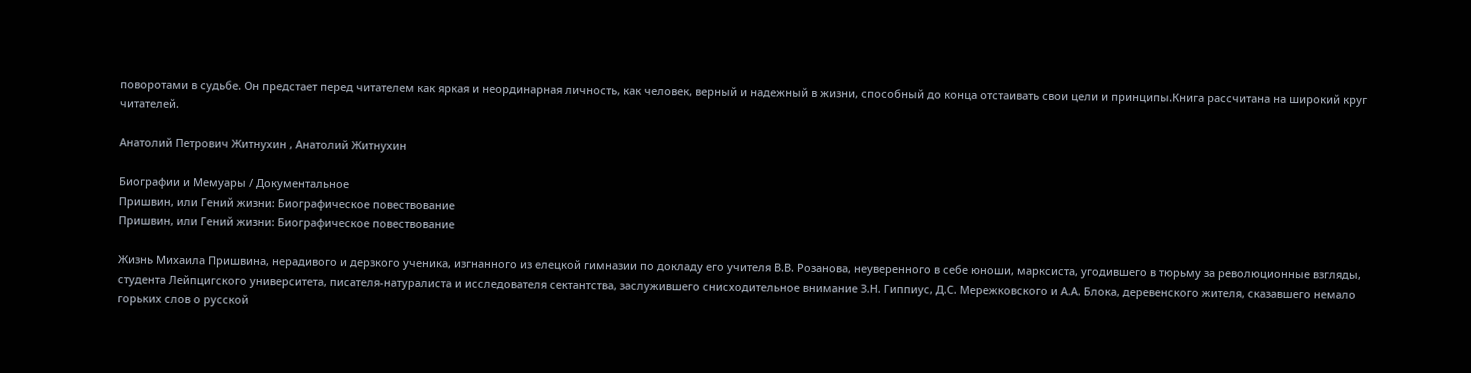поворотами в судьбе. Он предстает перед читателем как яркая и неординарная личность, как человек, верный и надежный в жизни, способный до конца отстаивать свои цели и принципы.Книга рассчитана на широкий круг читателей.

Анатолий Петрович Житнухин , Анатолий Житнухин

Биографии и Мемуары / Документальное
Пришвин, или Гений жизни: Биографическое повествование
Пришвин, или Гений жизни: Биографическое повествование

Жизнь Михаила Пришвина, нерадивого и дерзкого ученика, изгнанного из елецкой гимназии по докладу его учителя В.В. Розанова, неуверенного в себе юноши, марксиста, угодившего в тюрьму за революционные взгляды, студента Лейпцигского университета, писателя-натуралиста и исследователя сектантства, заслужившего снисходительное внимание З.Н. Гиппиус, Д.С. Мережковского и А.А. Блока, деревенского жителя, сказавшего немало горьких слов о русской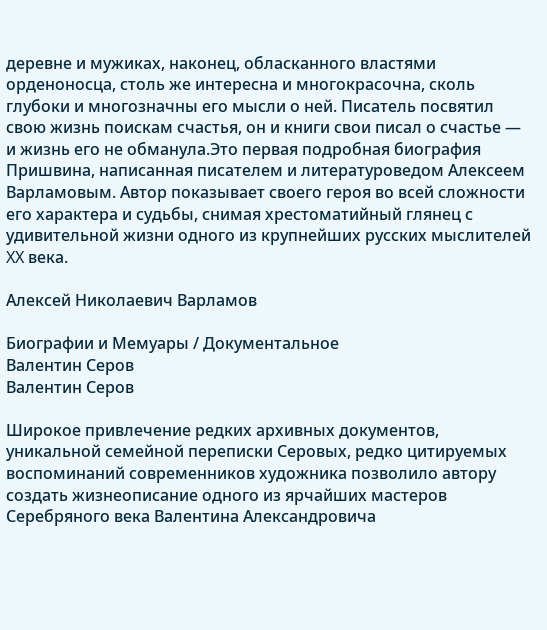деревне и мужиках, наконец, обласканного властями орденоносца, столь же интересна и многокрасочна, сколь глубоки и многозначны его мысли о ней. Писатель посвятил свою жизнь поискам счастья, он и книги свои писал о счастье — и жизнь его не обманула.Это первая подробная биография Пришвина, написанная писателем и литературоведом Алексеем Варламовым. Автор показывает своего героя во всей сложности его характера и судьбы, снимая хрестоматийный глянец с удивительной жизни одного из крупнейших русских мыслителей XX века.

Алексей Николаевич Варламов

Биографии и Мемуары / Документальное
Валентин Серов
Валентин Серов

Широкое привлечение редких архивных документов, уникальной семейной переписки Серовых, редко цитируемых воспоминаний современников художника позволило автору создать жизнеописание одного из ярчайших мастеров Серебряного века Валентина Александровича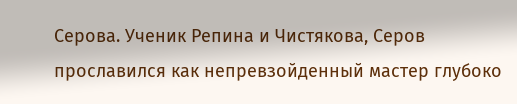Серова. Ученик Репина и Чистякова, Серов прославился как непревзойденный мастер глубоко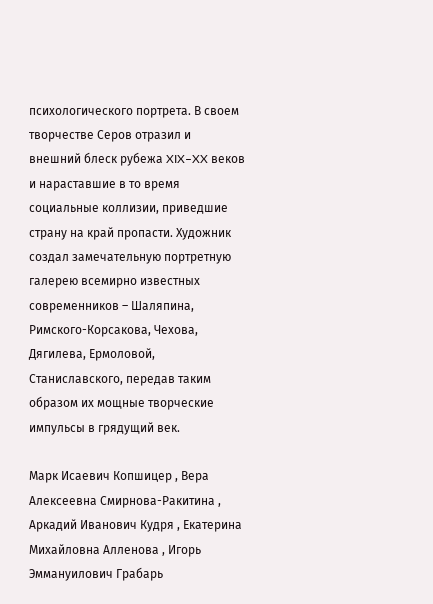психологического портрета. В своем творчестве Серов отразил и внешний блеск рубежа XIX–XX веков и нараставшие в то время социальные коллизии, приведшие страну на край пропасти. Художник создал замечательную портретную галерею всемирно известных современников – Шаляпина, Римского-Корсакова, Чехова, Дягилева, Ермоловой, Станиславского, передав таким образом их мощные творческие импульсы в грядущий век.

Марк Исаевич Копшицер , Вера Алексеевна Смирнова-Ракитина , Аркадий Иванович Кудря , Екатерина Михайловна Алленова , Игорь Эммануилович Грабарь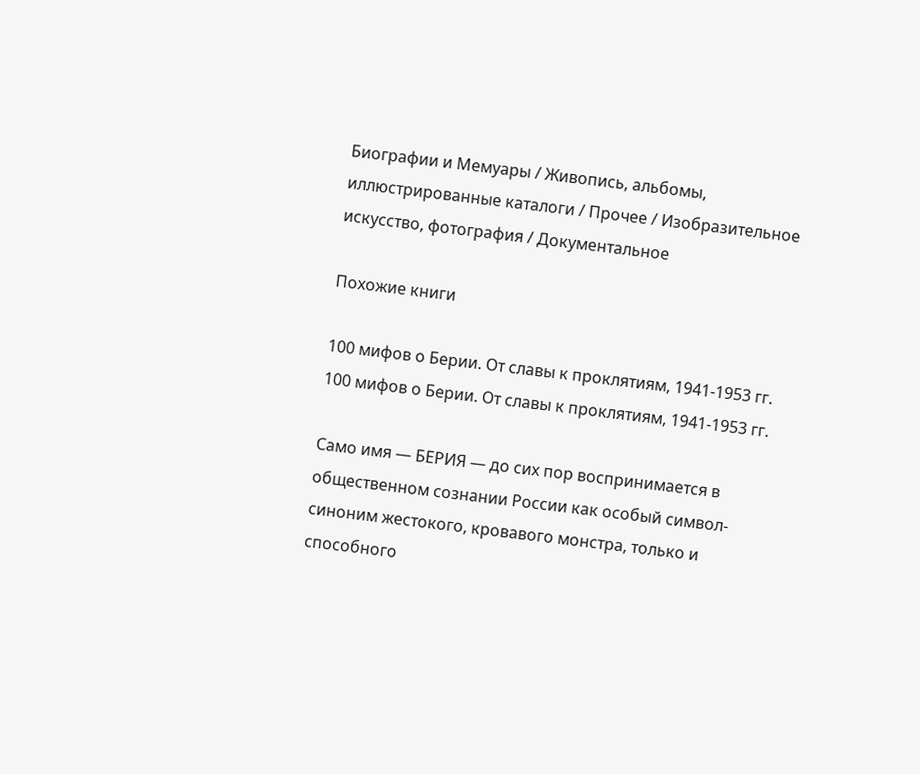Биографии и Мемуары / Живопись, альбомы, иллюстрированные каталоги / Прочее / Изобразительное искусство, фотография / Документальное

Похожие книги

100 мифов о Берии. От славы к проклятиям, 1941-1953 гг.
100 мифов о Берии. От славы к проклятиям, 1941-1953 гг.

Само имя — БЕРИЯ — до сих пор воспринимается в общественном сознании России как особый символ-синоним жестокого, кровавого монстра, только и способного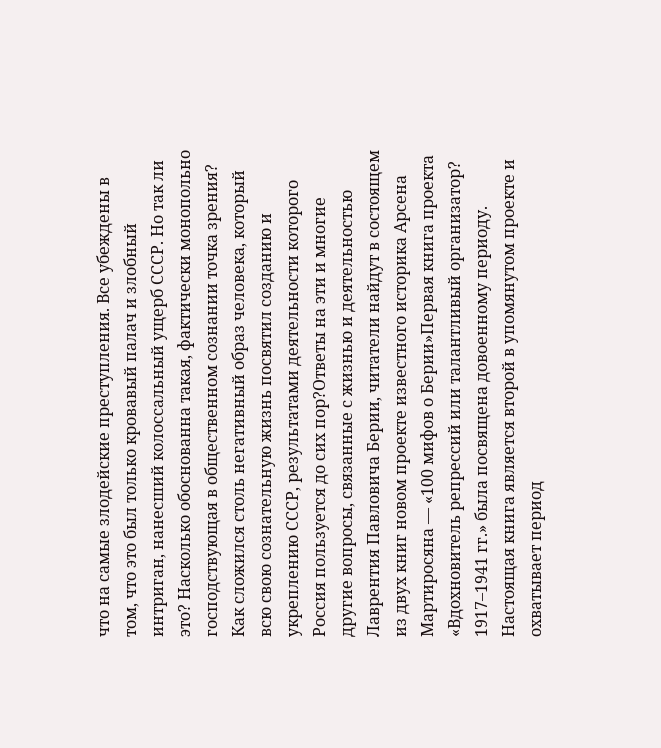что на самые злодейские преступления. Все убеждены в том, что это был только кровавый палач и злобный интриган, нанесший колоссальный ущерб СССР. Но так ли это? Насколько обоснованна такая, фактически монопольно господствующая в общественном сознании точка зрения? Как сложился столь негативный образ человека, который всю свою сознательную жизнь посвятил созданию и укреплению СССР, результатами деятельности которого Россия пользуется до сих пор?Ответы на эти и многие другие вопросы, связанные с жизнью и деятельностью Лаврентия Павловича Берии, читатели найдут в состоящем из двух книг новом проекте известного историка Арсена Мартиросяна — «100 мифов о Берии»Первая книга проекта «Вдохновитель репрессий или талантливый организатор? 1917–1941 гг.» была посвящена довоенному периоду. Настоящая книга является второй в упомянутом проекте и охватывает период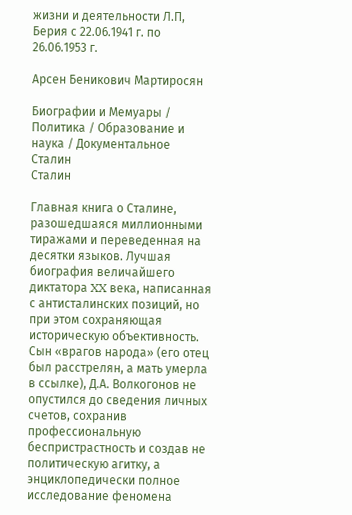жизни и деятельности Л.П, Берия с 22.06.1941 г. по 26.06.1953 г.

Арсен Беникович Мартиросян

Биографии и Мемуары / Политика / Образование и наука / Документальное
Сталин
Сталин

Главная книга о Сталине, разошедшаяся миллионными тиражами и переведенная на десятки языков. Лучшая биография величайшего диктатора XX века, написанная с антисталинских позиций, но при этом сохраняющая историческую объективность. Сын «врагов народа» (его отец был расстрелян, а мать умерла в ссылке), Д.А. Волкогонов не опустился до сведения личных счетов, сохранив профессиональную беспристрастность и создав не политическую агитку, а энциклопедически полное исследование феномена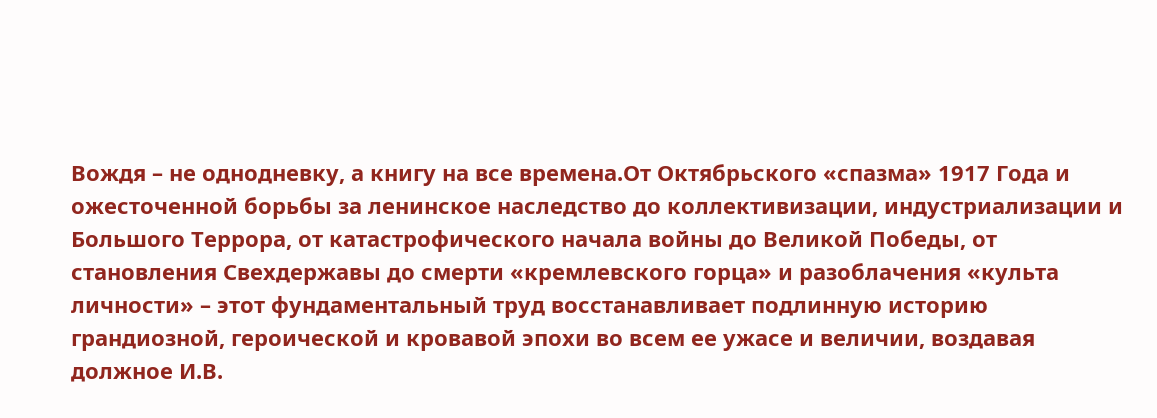Вождя – не однодневку, а книгу на все времена.От Октябрьского «спазма» 1917 Года и ожесточенной борьбы за ленинское наследство до коллективизации, индустриализации и Большого Террора, от катастрофического начала войны до Великой Победы, от становления Свехдержавы до смерти «кремлевского горца» и разоблачения «культа личности» – этот фундаментальный труд восстанавливает подлинную историю грандиозной, героической и кровавой эпохи во всем ее ужасе и величии, воздавая должное И.В.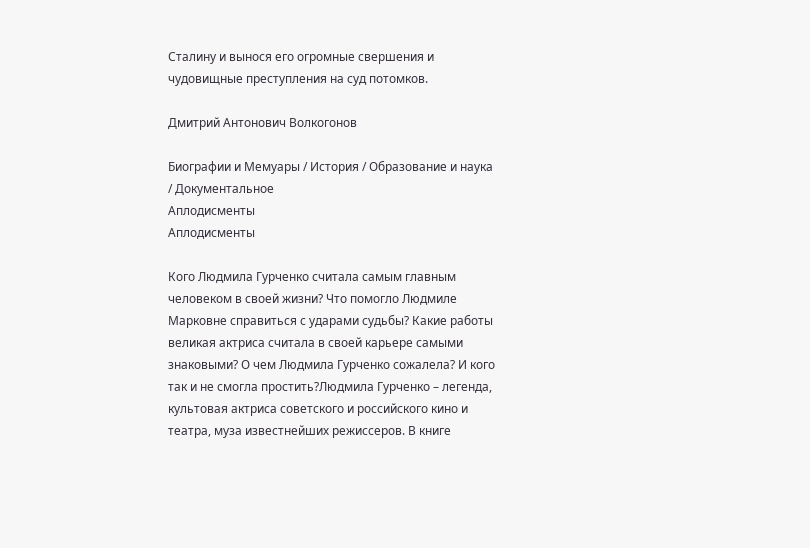Сталину и вынося его огромные свершения и чудовищные преступления на суд потомков.

Дмитрий Антонович Волкогонов

Биографии и Мемуары / История / Образование и наука / Документальное
Аплодисменты
Аплодисменты

Кого Людмила Гурченко считала самым главным человеком в своей жизни? Что помогло Людмиле Марковне справиться с ударами судьбы? Какие работы великая актриса считала в своей карьере самыми знаковыми? О чем Людмила Гурченко сожалела? И кого так и не смогла простить?Людмила Гурченко – легенда, культовая актриса советского и российского кино и театра, муза известнейших режиссеров. В книге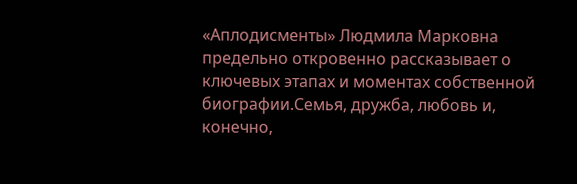«Аплодисменты» Людмила Марковна предельно откровенно рассказывает о ключевых этапах и моментах собственной биографии.Семья, дружба, любовь и, конечно,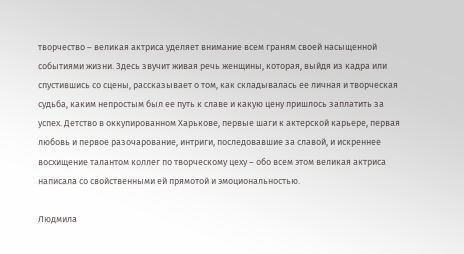творчество – великая актриса уделяет внимание всем граням своей насыщенной событиями жизни. Здесь звучит живая речь женщины, которая, выйдя из кадра или спустившись со сцены, рассказывает о том, как складывалась ее личная и творческая судьба, каким непростым был ее путь к славе и какую цену пришлось заплатить за успех. Детство в оккупированном Харькове, первые шаги к актерской карьере, первая любовь и первое разочарование, интриги, последовавшие за славой, и искреннее восхищение талантом коллег по творческому цеху – обо всем этом великая актриса написала со свойственными ей прямотой и эмоциональностью.

Людмила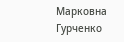Марковна Гурченко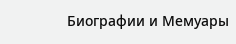Биографии и Мемуары